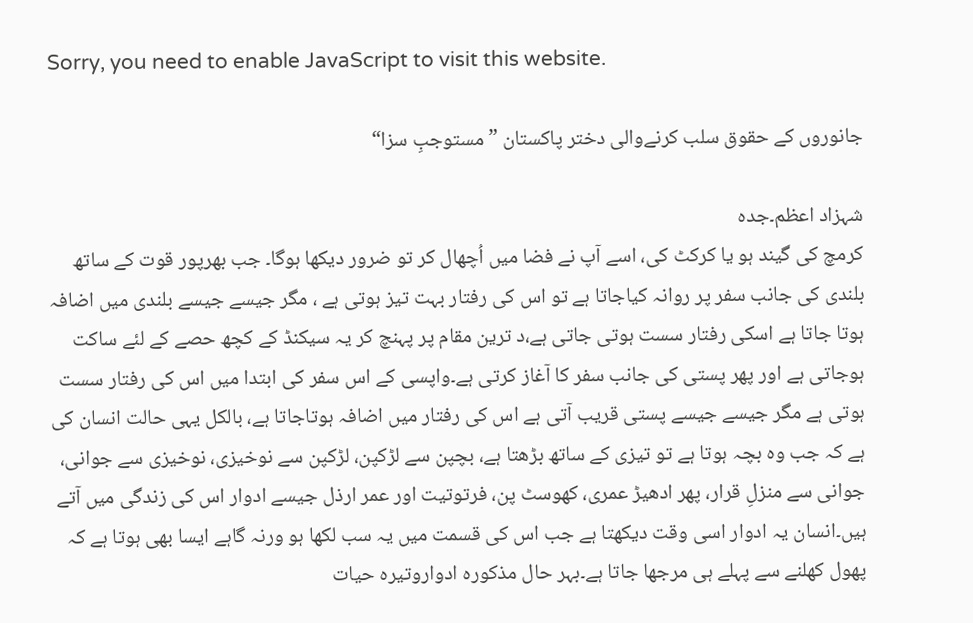Sorry, you need to enable JavaScript to visit this website.

جانوروں کے حقوق سلب کرنےوالی دختر پاکستان ” مستوجبِ سزا“

شہزاد اعظم۔جدہ
کرمچ کی گیند ہو یا کرکٹ کی، اسے آپ نے فضا میں اُچھال کر تو ضرور دیکھا ہوگا۔ جب بھرپور قوت کے ساتھ بلندی کی جانب سفر پر روانہ کیاجاتا ہے تو اس کی رفتار بہت تیز ہوتی ہے ، مگر جیسے جیسے بلندی میں اضافہ ہوتا جاتا ہے اسکی رفتار سست ہوتی جاتی ہے،د ترین مقام پر پہنچ کر یہ سیکنڈ کے کچھ حصے کے لئے ساکت ہوجاتی ہے اور پھر پستی کی جانب سفر کا آغاز کرتی ہے۔واپسی کے اس سفر کی ابتدا میں اس کی رفتار سست ہوتی ہے مگر جیسے جیسے پستی قریب آتی ہے اس کی رفتار میں اضافہ ہوتاجاتا ہے، بالکل یہی حالت انسان کی ہے کہ جب وہ بچہ ہوتا ہے تو تیزی کے ساتھ بڑھتا ہے، بچپن سے لڑکپن، لڑکپن سے نوخیزی، نوخیزی سے جوانی، جوانی سے منزلِ قرار، پھر ادھیڑ عمری، کھوسٹ پن، فرتوتیت اور عمر ارذل جیسے ادوار اس کی زندگی میں آتے ہیں۔انسان یہ ادوار اسی وقت دیکھتا ہے جب اس کی قسمت میں یہ سب لکھا ہو ورنہ گاہے ایسا بھی ہوتا ہے کہ پھول کھلنے سے پہلے ہی مرجھا جاتا ہے۔بہر حال مذکورہ ادواروتیرہ حیات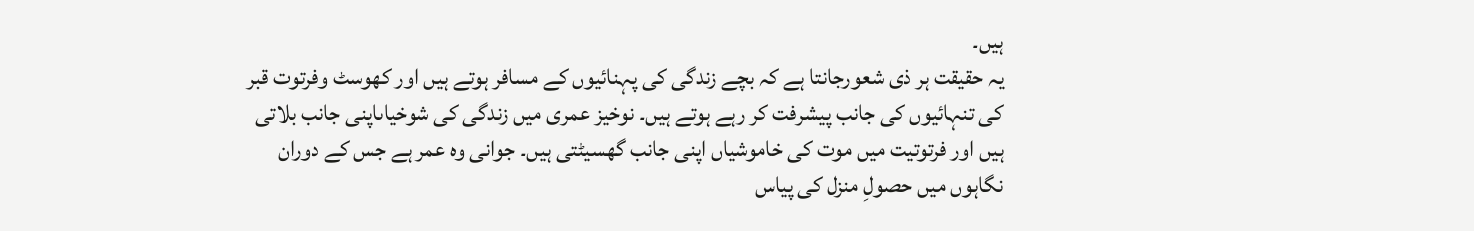ہیں۔
یہ حقیقت ہر ذی شعورجانتا ہے کہ بچے زندگی کی پہنائیوں کے مسافر ہوتے ہیں اور کھوسٹ وفرتوت قبر کی تنہائیوں کی جانب پیشرفت کر رہے ہوتے ہیں۔ نوخیز عمری میں زندگی کی شوخیاںاپنی جانب بلاتی ہیں اور فرتوتیت میں موت کی خاموشیاں اپنی جانب گھسیٹتی ہیں۔ جوانی وہ عمر ہے جس کے دوران نگاہوں میں حصولِ منزل کی پیاس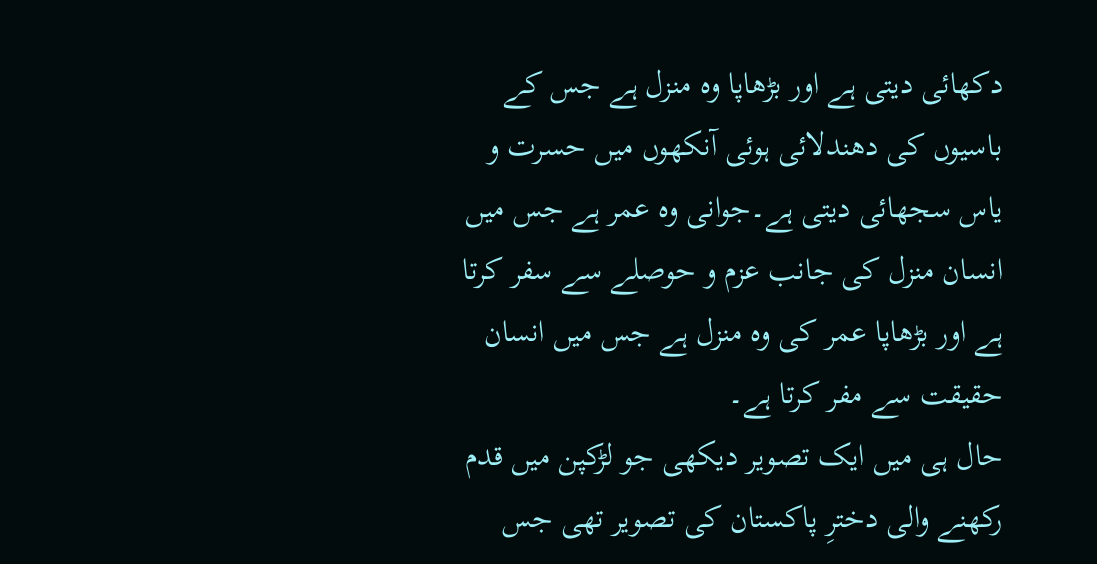دکھائی دیتی ہے اور بڑھاپا وہ منزل ہے جس کے باسیوں کی دھندلائی ہوئی آنکھوں میں حسرت و یاس سجھائی دیتی ہے۔جوانی وہ عمر ہے جس میں انسان منزل کی جانب عزم و حوصلے سے سفر کرتا ہے اور بڑھاپا عمر کی وہ منزل ہے جس میں انسان حقیقت سے مفر کرتا ہے۔
حال ہی میں ایک تصویر دیکھی جو لڑکپن میں قدم رکھنے والی دخترِ پاکستان کی تصویر تھی جس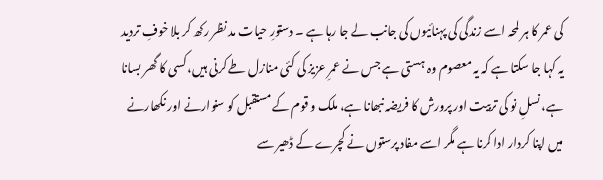کی عمر کا ہر لمحہ اسے زندگی کی پہنائیوں کی جانب لے جا رہا ہے ۔ دستورِ حیات مد نظر رکھ کر بلا خوفِ تردید یہ کہا جا سکتا ہے کہ یہ معصوم وہ ہستی ہے جس نے عمرِ عزیز کی کئی منازل طے کرنی ہیں، کسی کا گھر بسانا ہے، نسلِ نو کی تربیت اور پرورش کا فریضہ نبھانا ہے، ملک و قوم کے مستقبل کو سنوارنے اور نکھارنے میں اپنا کردار ادا کرنا ہے مگر اسے مفاد پرستوں نے کچرے کے ڈھیر سے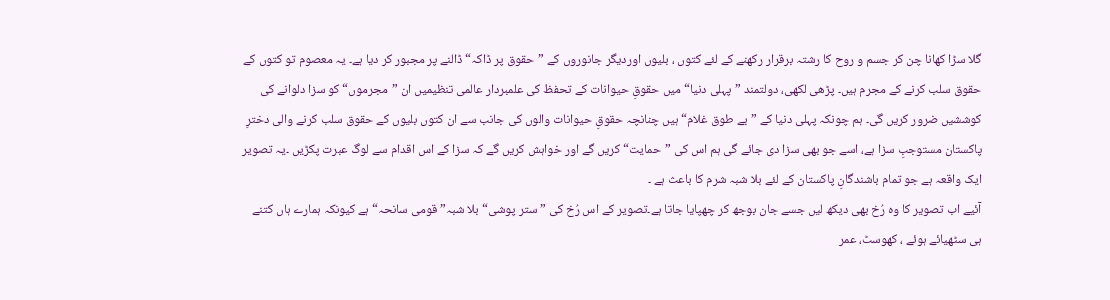گلا سڑا کھانا چن کر جسم و روح کا رشتہ برقرار رکھنے کے لئے کتوں ، بلیوں اوردیگر جانوروں کے ”حقوق پر ڈاکہ“ ڈالنے پر مجبور کر دیا ہے۔ یہ معصوم تو کتوں کے حقوق سلب کرنے کے مجرم ہیں۔ پڑھی لکھی، دولتمند ”پہلی دنیا“ میں حقوقِ حیوانات کے تحفظ کی علمبردار عالمی تنظیمیں ان ”مجرموں“ کو سزا دلوانے کی کوششیں ضرور کریں گی۔ ہم چونکہ پہلی دنیا کے ”بے طوق غلام“ ہیں چنانچہ حقوقِ حیوانات والوں کی جانب سے ان کتوں بلیوں کے حقوق سلب کرنے والی دخترِ پاکستان مستوجبِ سزا ہے، اسے جو بھی سزا دی جائے گی ہم اس کی ”حمایت“ کریں گے اور خواہش کریں گے کہ سزا کے اس اقدام سے لوگ عبرت پکڑیں ۔یہ تصویر ایک واقعہ ہے جو تمام باشندگانِ پاکستان کے لئے بلا شبہ شرم کا باعث ہے ۔
آئیے اب تصویر کا وہ رُخ بھی دیکھ لیں جسے جان بوجھ کر چھپایا جاتا ہے۔تصویر کے اس رُخ کی ”ستر پوشی“ بلا شبہ” قومی سانحہ“ ہے کیونکہ ہمارے ہاں کتنے ہی سٹھیائے ہوئے ، کھوسٹ، عمر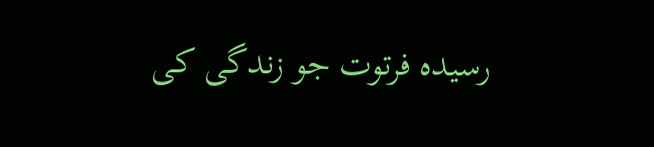رسیدہ فرتوت جو زندگی کی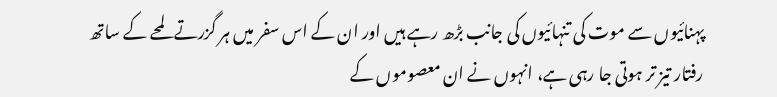پہنائیوں سے موت کی تنہائیوں کی جانب بڑھ رہے ہیں اور ان کے اس سفر میں ہر گزرتے لمحے کے ساتھ رفتار تیز تر ہوتی جا رہی ہے، انہوں نے ان معصوموں کے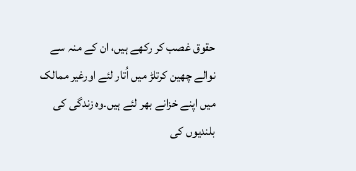حقوق غصب کر رکھے ہیں، ان کے منہ سے نوالے چھین کرتلڑ میں اُتار لئے اورغیر ممالک میں اپنے خزانے بھر لئے ہیں۔وہ زندگی کی بلندیوں کی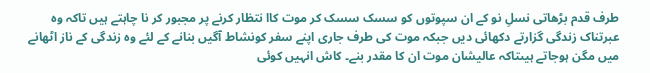طرف قدم بڑھاتی نسلِ نو کے ان سپوتوں کو سسک سسک کر موت کاا نتظار کرنے پر مجبور کر نا چاہتے ہیں تاکہ وہ عبرتناک زندگی گزارتے دکھائی دیں جبکہ موت کی طرف جاری اپنے سفر کونشاط آگیں بنانے کے لئے وہ زندگی کے ناز اٹھانے میں مگن ہوجاتے ہیںتاکہ عالیشان موت ان کا مقدر بنے۔ کاش انہیں کوئی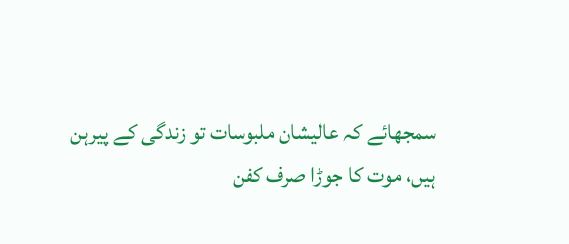سمجھائے کہ عالیشان ملبوسات تو زندگی کے پیرہن ہیں، موت کا جوڑا صرف کفن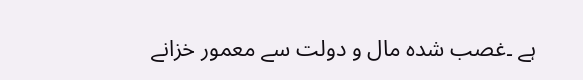ہے ۔غصب شدہ مال و دولت سے معمور خزانے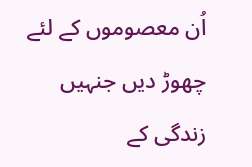اُن معصوموں کے لئے چھوڑ دیں جنہیں زندگی کے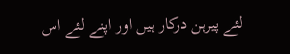لئے پیرہن درکار ہیں اور اپنے لئے اس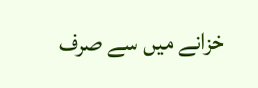خزانے میں سے صرف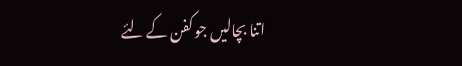اتنا بچالیں جو کفن کے لئے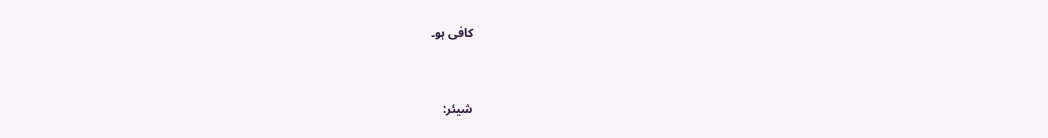کافی ہو۔


شیئر: